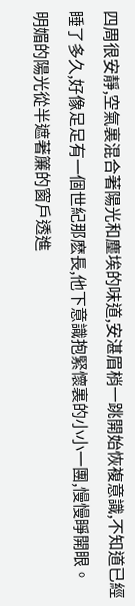四周很安靜,空氣裏混合著陽光和塵埃的味道,安湛眉梢一跳開始恢複意識,不知道已經睡了多久,好像足足有一個世紀那麽長,他下意識抱緊懷裏的小小一團,慢慢睜開眼。
明媚的陽光從半遮著簾的窗戶透進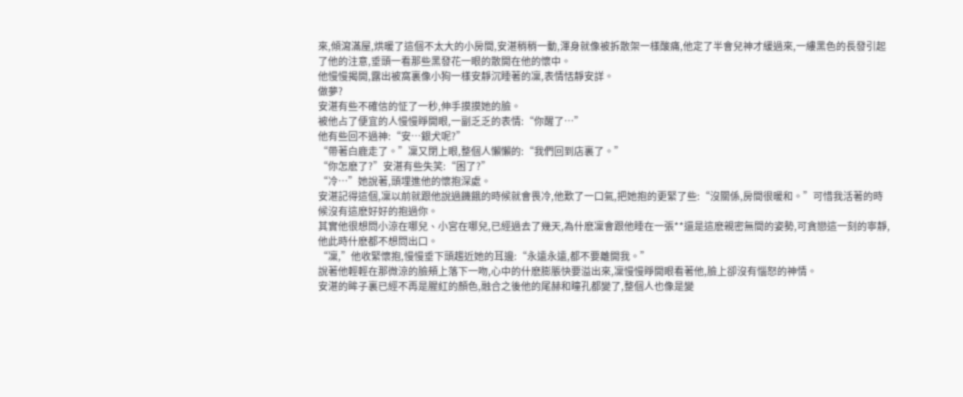來,傾瀉滿屋,烘暖了這個不太大的小房間,安湛稍稍一動,渾身就像被拆散架一樣酸痛,他定了半會兒神才緩過來,一縷黑色的長發引起了他的注意,垂頭一看那些黑發花一眼的散開在他的懷中。
他慢慢揭開,露出被窩裏像小狗一樣安靜沉睡著的凜,表情恬靜安詳。
做夢?
安湛有些不確信的怔了一秒,伸手摸摸她的臉。
被他占了便宜的人慢慢睜開眼,一副乏乏的表情:“你醒了…”
他有些回不過神:“安…銀犬呢?”
“帶著白鹿走了。”凜又閉上眼,整個人懶懶的:“我們回到店裏了。”
“你怎麽了?”安湛有些失笑:“困了?”
“冷…”她說著,頭埋進他的懷抱深處。
安湛記得這個,凜以前就跟他說過饑餓的時候就會畏冷,他歎了一口氣,把她抱的更緊了些:“沒關係,房間很暖和。”可惜我活著的時候沒有這麽好好的抱過你。
其實他很想問小涼在哪兒、小宮在哪兒,已經過去了幾天,為什麽凜會跟他睡在一張**還是這麽親密無間的姿勢,可貪戀這一刻的寧靜,他此時什麽都不想問出口。
“凜,”他收緊懷抱,慢慢垂下頭趨近她的耳邊:“永遠永遠,都不要離開我。”
說著他輕輕在那微涼的臉頰上落下一吻,心中的什麽膨脹快要溢出來,凜慢慢睜開眼看著他,臉上卻沒有惱怒的神情。
安湛的眸子裏已經不再是腥紅的顏色,融合之後他的尾赫和瞳孔都變了,整個人也像是變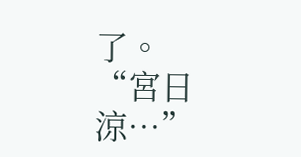了。
“宮日涼…”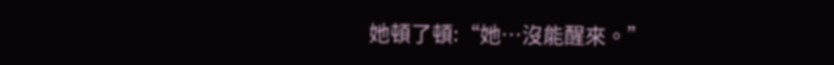她頓了頓:“她…沒能醒來。”